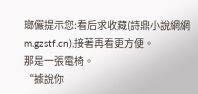瑯儼提示您:看后求收藏(詩鼎小說網網m.gzstf.cn),接著再看更方便。
那是一張電椅。
“據說你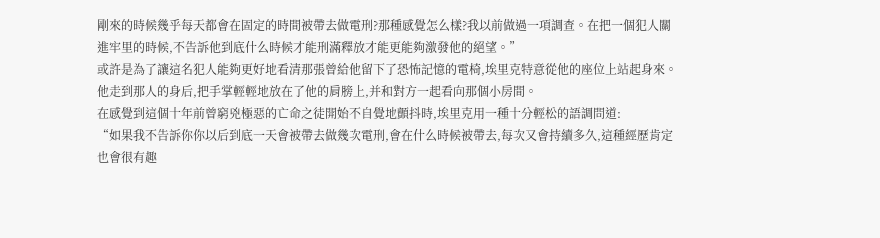剛來的時候幾乎每天都會在固定的時間被帶去做電刑?那種感覺怎么樣?我以前做過一項調查。在把一個犯人關進牢里的時候,不告訴他到底什么時候才能刑滿釋放才能更能夠激發他的絕望。”
或許是為了讓這名犯人能夠更好地看清那張曾給他留下了恐怖記憶的電椅,埃里克特意從他的座位上站起身來。他走到那人的身后,把手掌輕輕地放在了他的肩膀上,并和對方一起看向那個小房間。
在感覺到這個十年前曾窮兇極惡的亡命之徒開始不自覺地顫抖時,埃里克用一種十分輕松的語調問道:
“如果我不告訴你你以后到底一天會被帶去做幾次電刑,會在什么時候被帶去,每次又會持續多久,這種經歷肯定也會很有趣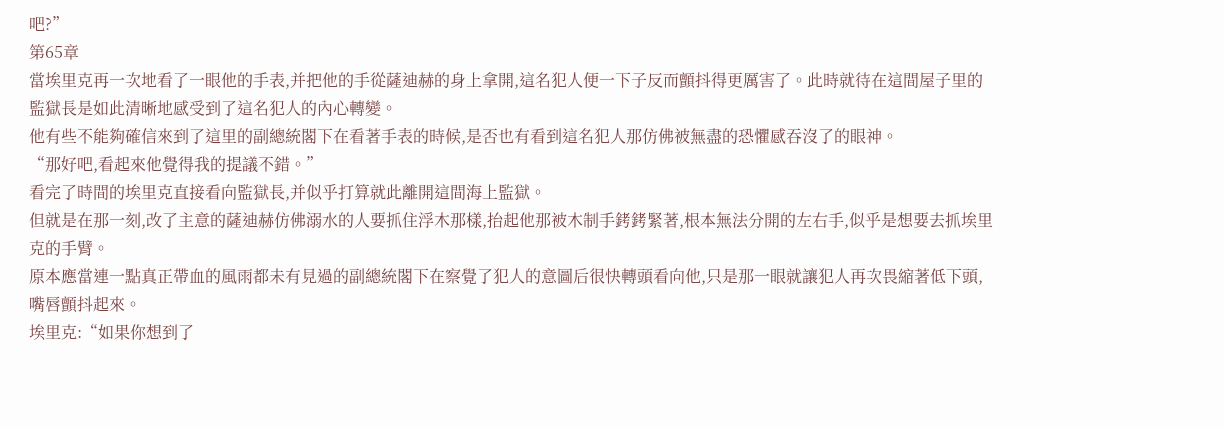吧?”
第65章
當埃里克再一次地看了一眼他的手表,并把他的手從薩迪赫的身上拿開,這名犯人便一下子反而顫抖得更厲害了。此時就待在這間屋子里的監獄長是如此清晰地感受到了這名犯人的內心轉變。
他有些不能夠確信來到了這里的副總統閣下在看著手表的時候,是否也有看到這名犯人那仿佛被無盡的恐懼感吞沒了的眼神。
“那好吧,看起來他覺得我的提議不錯。”
看完了時間的埃里克直接看向監獄長,并似乎打算就此離開這間海上監獄。
但就是在那一刻,改了主意的薩迪赫仿佛溺水的人要抓住浮木那樣,抬起他那被木制手銬銬緊著,根本無法分開的左右手,似乎是想要去抓埃里克的手臂。
原本應當連一點真正帶血的風雨都未有見過的副總統閣下在察覺了犯人的意圖后很快轉頭看向他,只是那一眼就讓犯人再次畏縮著低下頭,嘴唇顫抖起來。
埃里克:“如果你想到了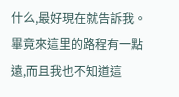什么,最好現在就告訴我。畢竟來這里的路程有一點遠,而且我也不知道這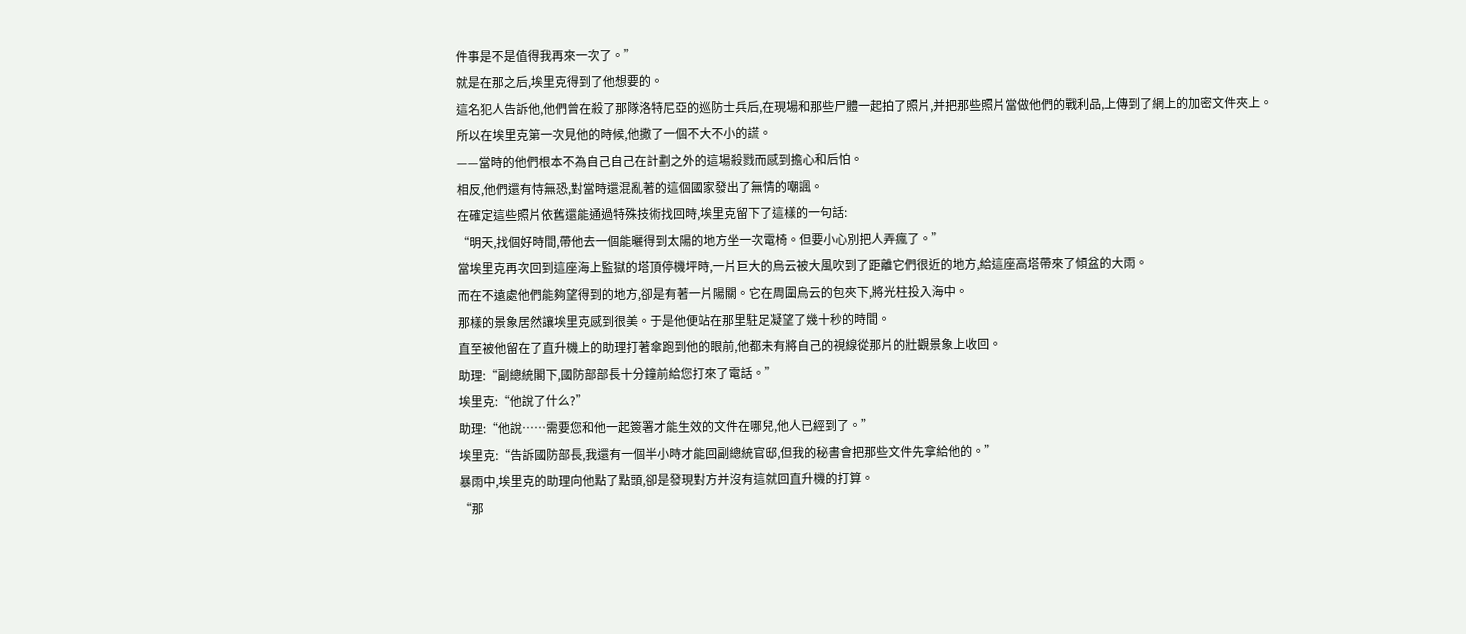件事是不是值得我再來一次了。”
就是在那之后,埃里克得到了他想要的。
這名犯人告訴他,他們曾在殺了那隊洛特尼亞的巡防士兵后,在現場和那些尸體一起拍了照片,并把那些照片當做他們的戰利品,上傳到了網上的加密文件夾上。
所以在埃里克第一次見他的時候,他撒了一個不大不小的謊。
——當時的他們根本不為自己自己在計劃之外的這場殺戮而感到擔心和后怕。
相反,他們還有恃無恐,對當時還混亂著的這個國家發出了無情的嘲諷。
在確定這些照片依舊還能通過特殊技術找回時,埃里克留下了這樣的一句話:
“明天,找個好時間,帶他去一個能曬得到太陽的地方坐一次電椅。但要小心別把人弄瘋了。”
當埃里克再次回到這座海上監獄的塔頂停機坪時,一片巨大的烏云被大風吹到了距離它們很近的地方,給這座高塔帶來了傾盆的大雨。
而在不遠處他們能夠望得到的地方,卻是有著一片陽關。它在周圍烏云的包夾下,將光柱投入海中。
那樣的景象居然讓埃里克感到很美。于是他便站在那里駐足凝望了幾十秒的時間。
直至被他留在了直升機上的助理打著傘跑到他的眼前,他都未有將自己的視線從那片的壯觀景象上收回。
助理:“副總統閣下,國防部部長十分鐘前給您打來了電話。”
埃里克:“他說了什么?”
助理:“他說……需要您和他一起簽署才能生效的文件在哪兒,他人已經到了。”
埃里克:“告訴國防部長,我還有一個半小時才能回副總統官邸,但我的秘書會把那些文件先拿給他的。”
暴雨中,埃里克的助理向他點了點頭,卻是發現對方并沒有這就回直升機的打算。
“那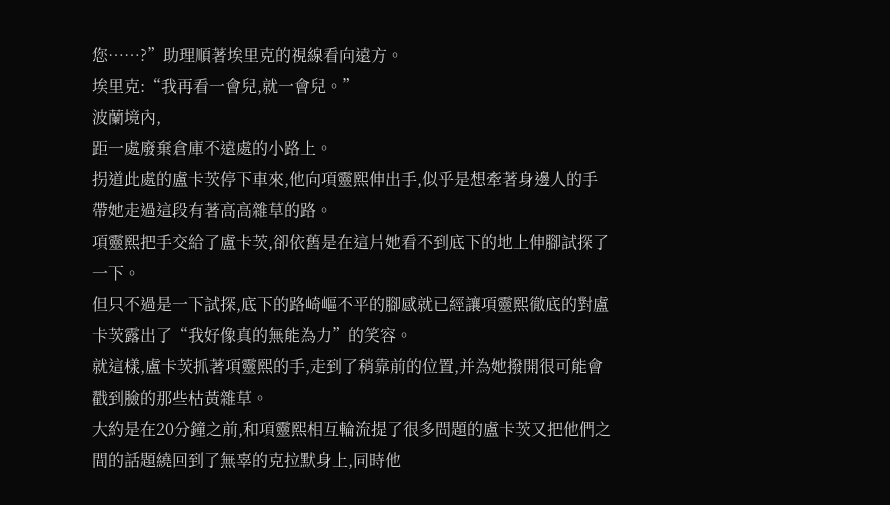您……?”助理順著埃里克的視線看向遠方。
埃里克:“我再看一會兒,就一會兒。”
波蘭境內,
距一處廢棄倉庫不遠處的小路上。
拐道此處的盧卡茨停下車來,他向項靈熙伸出手,似乎是想牽著身邊人的手帶她走過這段有著高高雜草的路。
項靈熙把手交給了盧卡茨,卻依舊是在這片她看不到底下的地上伸腳試探了一下。
但只不過是一下試探,底下的路崎嶇不平的腳感就已經讓項靈熙徹底的對盧卡茨露出了“我好像真的無能為力”的笑容。
就這樣,盧卡茨抓著項靈熙的手,走到了稍靠前的位置,并為她撥開很可能會戳到臉的那些枯黃雜草。
大約是在20分鐘之前,和項靈熙相互輪流提了很多問題的盧卡茨又把他們之間的話題繞回到了無辜的克拉默身上,同時他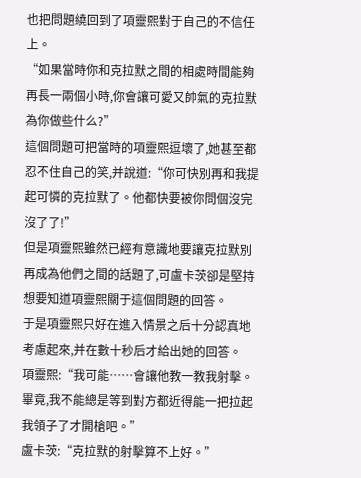也把問題繞回到了項靈熙對于自己的不信任上。
“如果當時你和克拉默之間的相處時間能夠再長一兩個小時,你會讓可愛又帥氣的克拉默為你做些什么?”
這個問題可把當時的項靈熙逗壞了,她甚至都忍不住自己的笑,并說道:“你可快別再和我提起可憐的克拉默了。他都快要被你問個沒完沒了了!”
但是項靈熙雖然已經有意識地要讓克拉默別再成為他們之間的話題了,可盧卡茨卻是堅持想要知道項靈熙關于這個問題的回答。
于是項靈熙只好在進入情景之后十分認真地考慮起來,并在數十秒后才給出她的回答。
項靈熙:“我可能……會讓他教一教我射擊。畢竟,我不能總是等到對方都近得能一把拉起我領子了才開槍吧。”
盧卡茨:“克拉默的射擊算不上好。”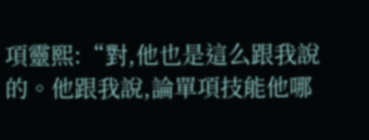項靈熙:“對,他也是這么跟我說的。他跟我說,論單項技能他哪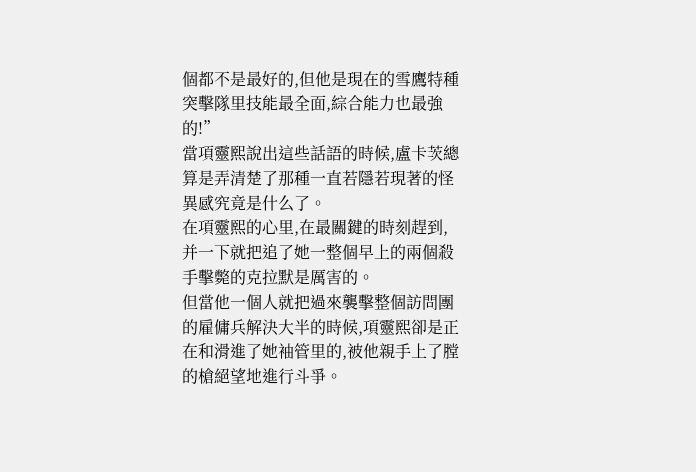個都不是最好的,但他是現在的雪鷹特種突擊隊里技能最全面,綜合能力也最強的!”
當項靈熙說出這些話語的時候,盧卡茨總算是弄清楚了那種一直若隱若現著的怪異感究竟是什么了。
在項靈熙的心里,在最關鍵的時刻趕到,并一下就把追了她一整個早上的兩個殺手擊斃的克拉默是厲害的。
但當他一個人就把過來襲擊整個訪問團的雇傭兵解決大半的時候,項靈熙卻是正在和滑進了她袖管里的,被他親手上了膛的槍絕望地進行斗爭。